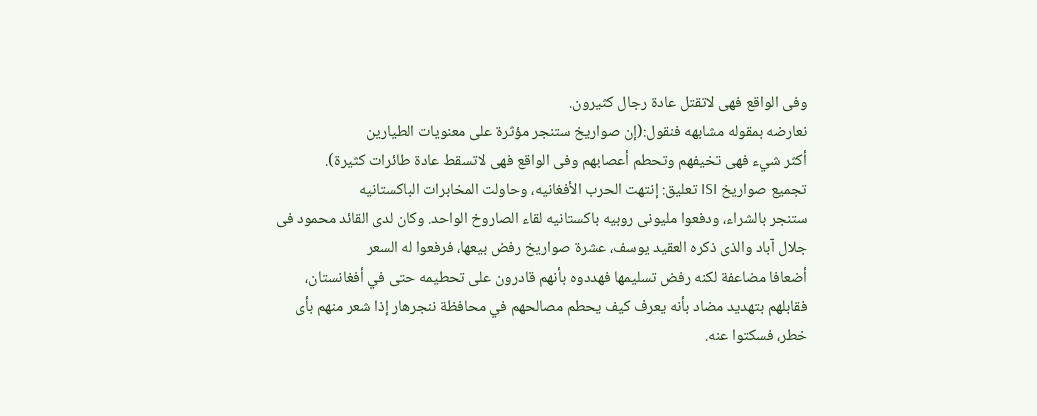وفى الواقع فهى لاتقتل عادة رجال كثيرون.
نعارضه بمقوله مشابهه فنقول:(إن صواريخ ستنجر مؤثرة على معنويات الطيارين
أكثر شيء فهى تخيفهم وتحطم أعصابهم وفى الواقع فهى لاتسقط عادة طائرات كثيرة).
تجميع صواريخ ISI تعليق: إنتهت الحرب الأفغانيه، وحاولت المخابرات الباكستانيه
ستنجر بالشراء، ودفعوا مليونى روبيه باكستانيه لقاء الصاروخ الواحد. وكان لدى القائد محمود فى
جلال آباد والذى ذكره العقيد يوسف، عشرة صواريخ رفض بيعها، فرفعوا له السعر
أضعافا مضاعفة لكنه رفض تسليمها فهددوه بأنهم قادرون على تحطيمه حتى في أفغانستان،
فقابلهم بتهديد مضاد بأنه يعرف كيف يحطم مصالحهم في محافظة ننجرهار إذا شعر منهم بأى
خطر، فسكتوا عنه.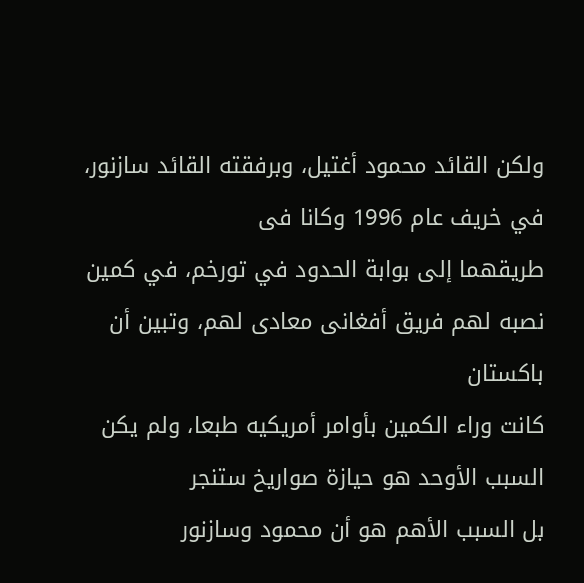ولكن القائد محمود أغتيل، وبرفقته القائد سازنور، في خريف عام 1996 وكانا فى
طريقهما إلى بوابة الحدود في تورخم، في كمين نصبه لهم فريق أفغانى معادى لهم، وتبين أن باكستان
كانت وراء الكمين بأوامر أمريكيه طبعا، ولم يكن السبب الأوحد هو حيازة صواريخ ستنجر
بل السبب الأهم هو أن محمود وسازنور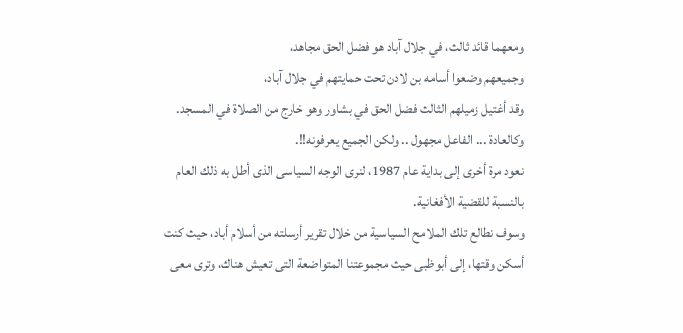ومعهما قائد ثالث، في جلال آباد هو فضل الحق مجاهد،
وجميعهم وضعوا أسامه بن لادن تحت حمايتهم في جلال آباد،
وقد أغتيل زميلهم الثالث فضل الحق في بشاور وهو خارج من الصلاة في المسجد.
وكالعادة ... الفاعل مجهول .. ولكن الجميع يعرفونه!!.
نعود مرة أخرى إلى بداية عام 1987، لنرى الوجه السياسى الذى أطل به ذلك العام
بالنسبة للقضية الأفغانية.
وسوف نطالع تلك الملامح السياسية من خلال تقرير أرسلته من أسلام أباد، حيث كنت
أسكن وقتها، إلى أبوظبى حيث مجموعتنا المتواضعة التى تعيش هناك، وترى معى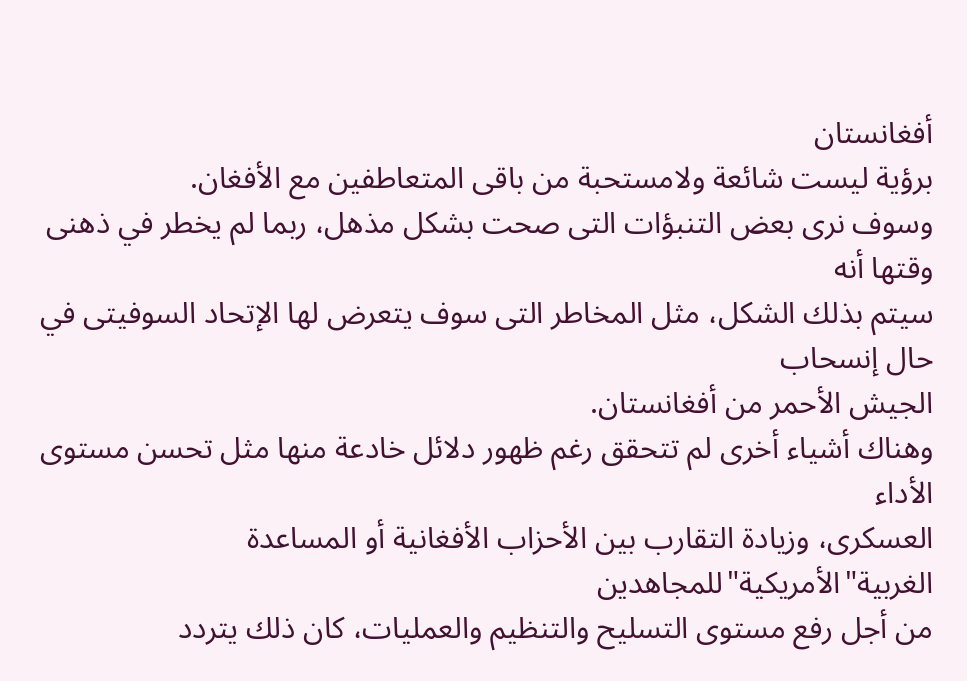أفغانستان
برؤية ليست شائعة ولامستحبة من باقى المتعاطفين مع الأفغان.
وسوف نرى بعض التنبؤات التى صحت بشكل مذهل، ربما لم يخطر في ذهنى وقتها أنه
سيتم بذلك الشكل، مثل المخاطر التى سوف يتعرض لها الإتحاد السوفيتى في حال إنسحاب
الجيش الأحمر من أفغانستان.
وهناك أشياء أخرى لم تتحقق رغم ظهور دلائل خادعة منها مثل تحسن مستوى الأداء
العسكرى، وزيادة التقارب بين الأحزاب الأفغانية أو المساعدة الغربية"الأمريكية"للمجاهدين
من أجل رفع مستوى التسليح والتنظيم والعمليات، كان ذلك يتردد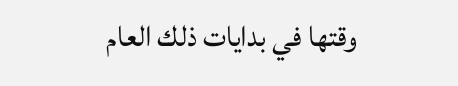وقتها في بدايات ذلك العام